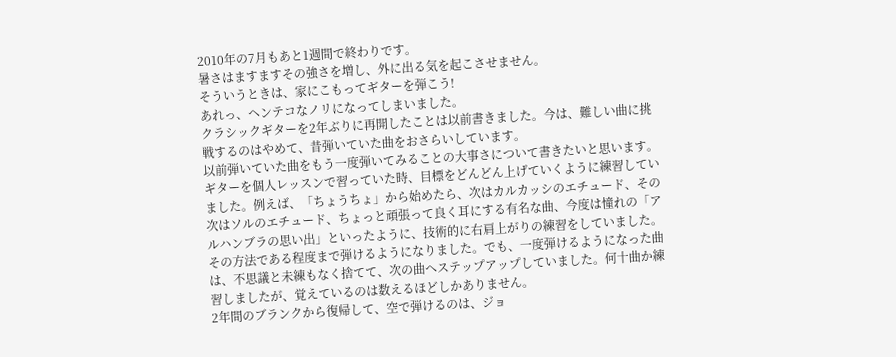2010年の7月もあと1週間で終わりです。
暑さはますますその強さを増し、外に出る気を起こさせません。
そういうときは、家にこもってギターを弾こう!
あれっ、ヘンテコなノリになってしまいました。
クラシックギターを2年ぶりに再開したことは以前書きました。今は、難しい曲に挑戦するのはやめて、昔弾いていた曲をおさらいしています。
以前弾いていた曲をもう一度弾いてみることの大事さについて書きたいと思います。
ギターを個人レッスンで習っていた時、目標をどんどん上げていくように練習していました。例えば、「ちょうちょ」から始めたら、次はカルカッシのエチュード、その次はソルのエチュード、ちょっと頑張って良く耳にする有名な曲、今度は憧れの「アルハンブラの思い出」といったように、技術的に右肩上がりの練習をしていました。
その方法である程度まで弾けるようになりました。でも、一度弾けるようになった曲は、不思議と未練もなく捨てて、次の曲へステップアップしていました。何十曲か練習しましたが、覚えているのは数えるほどしかありません。
2年間のブランクから復帰して、空で弾けるのは、ジョ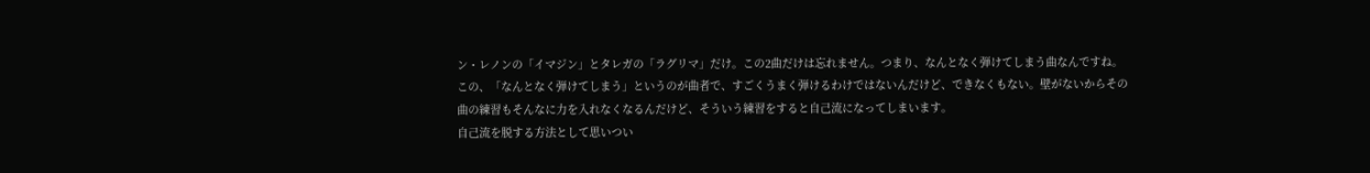ン・レノンの「イマジン」とタレガの「ラグリマ」だけ。この2曲だけは忘れません。つまり、なんとなく弾けてしまう曲なんですね。
この、「なんとなく弾けてしまう」というのが曲者で、すごくうまく弾けるわけではないんだけど、できなくもない。壁がないからその曲の練習もそんなに力を入れなくなるんだけど、そういう練習をすると自己流になってしまいます。
自己流を脱する方法として思いつい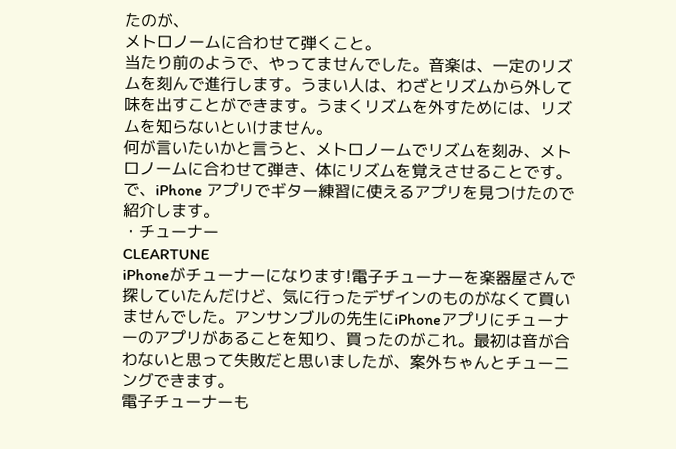たのが、
メトロノームに合わせて弾くこと。
当たり前のようで、やってませんでした。音楽は、一定のリズムを刻んで進行します。うまい人は、わざとリズムから外して味を出すことができます。うまくリズムを外すためには、リズムを知らないといけません。
何が言いたいかと言うと、メトロノームでリズムを刻み、メトロノームに合わせて弾き、体にリズムを覚えさせることです。
で、iPhone アプリでギター練習に使えるアプリを見つけたので紹介します。
・チューナー
CLEARTUNE
iPhoneがチューナーになります!電子チューナーを楽器屋さんで探していたんだけど、気に行ったデザインのものがなくて買いませんでした。アンサンブルの先生にiPhoneアプリにチューナーのアプリがあることを知り、買ったのがこれ。最初は音が合わないと思って失敗だと思いましたが、案外ちゃんとチューニングできます。
電子チューナーも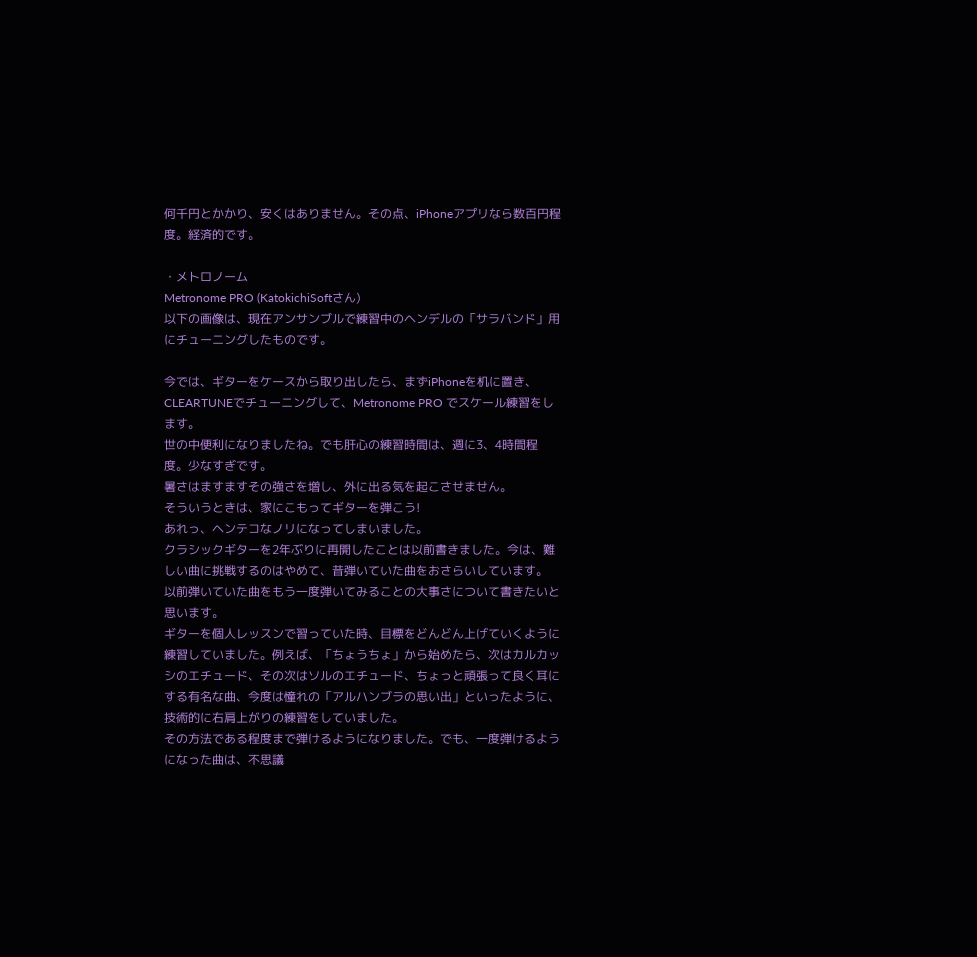何千円とかかり、安くはありません。その点、iPhoneアプリなら数百円程度。経済的です。

・メトロノーム
Metronome PRO (KatokichiSoftさん)
以下の画像は、現在アンサンブルで練習中のヘンデルの「サラバンド」用にチューニングしたものです。

今では、ギターをケースから取り出したら、まずiPhoneを机に置き、CLEARTUNEでチューニングして、Metronome PRO でスケール練習をします。
世の中便利になりましたね。でも肝心の練習時間は、週に3、4時間程度。少なすぎです。
暑さはますますその強さを増し、外に出る気を起こさせません。
そういうときは、家にこもってギターを弾こう!
あれっ、ヘンテコなノリになってしまいました。
クラシックギターを2年ぶりに再開したことは以前書きました。今は、難しい曲に挑戦するのはやめて、昔弾いていた曲をおさらいしています。
以前弾いていた曲をもう一度弾いてみることの大事さについて書きたいと思います。
ギターを個人レッスンで習っていた時、目標をどんどん上げていくように練習していました。例えば、「ちょうちょ」から始めたら、次はカルカッシのエチュード、その次はソルのエチュード、ちょっと頑張って良く耳にする有名な曲、今度は憧れの「アルハンブラの思い出」といったように、技術的に右肩上がりの練習をしていました。
その方法である程度まで弾けるようになりました。でも、一度弾けるようになった曲は、不思議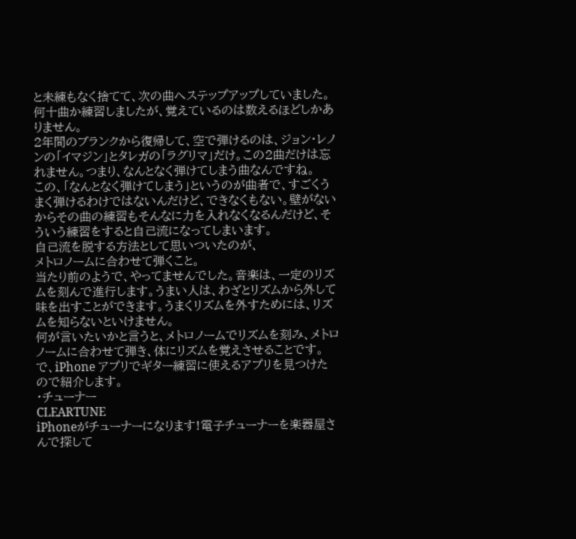と未練もなく捨てて、次の曲へステップアップしていました。何十曲か練習しましたが、覚えているのは数えるほどしかありません。
2年間のブランクから復帰して、空で弾けるのは、ジョン・レノンの「イマジン」とタレガの「ラグリマ」だけ。この2曲だけは忘れません。つまり、なんとなく弾けてしまう曲なんですね。
この、「なんとなく弾けてしまう」というのが曲者で、すごくうまく弾けるわけではないんだけど、できなくもない。壁がないからその曲の練習もそんなに力を入れなくなるんだけど、そういう練習をすると自己流になってしまいます。
自己流を脱する方法として思いついたのが、
メトロノームに合わせて弾くこと。
当たり前のようで、やってませんでした。音楽は、一定のリズムを刻んで進行します。うまい人は、わざとリズムから外して味を出すことができます。うまくリズムを外すためには、リズムを知らないといけません。
何が言いたいかと言うと、メトロノームでリズムを刻み、メトロノームに合わせて弾き、体にリズムを覚えさせることです。
で、iPhone アプリでギター練習に使えるアプリを見つけたので紹介します。
・チューナー
CLEARTUNE
iPhoneがチューナーになります!電子チューナーを楽器屋さんで探して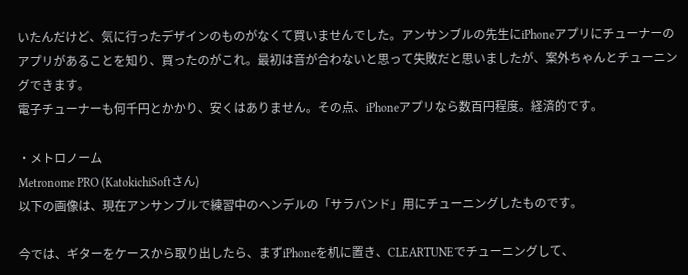いたんだけど、気に行ったデザインのものがなくて買いませんでした。アンサンブルの先生にiPhoneアプリにチューナーのアプリがあることを知り、買ったのがこれ。最初は音が合わないと思って失敗だと思いましたが、案外ちゃんとチューニングできます。
電子チューナーも何千円とかかり、安くはありません。その点、iPhoneアプリなら数百円程度。経済的です。

・メトロノーム
Metronome PRO (KatokichiSoftさん)
以下の画像は、現在アンサンブルで練習中のヘンデルの「サラバンド」用にチューニングしたものです。

今では、ギターをケースから取り出したら、まずiPhoneを机に置き、CLEARTUNEでチューニングして、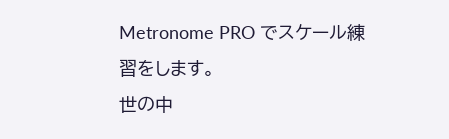Metronome PRO でスケール練習をします。
世の中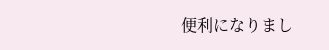便利になりまし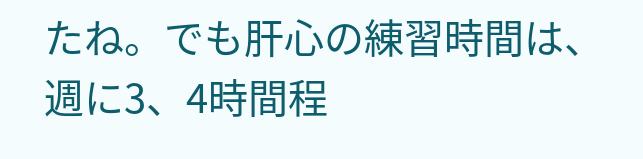たね。でも肝心の練習時間は、週に3、4時間程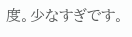度。少なすぎです。